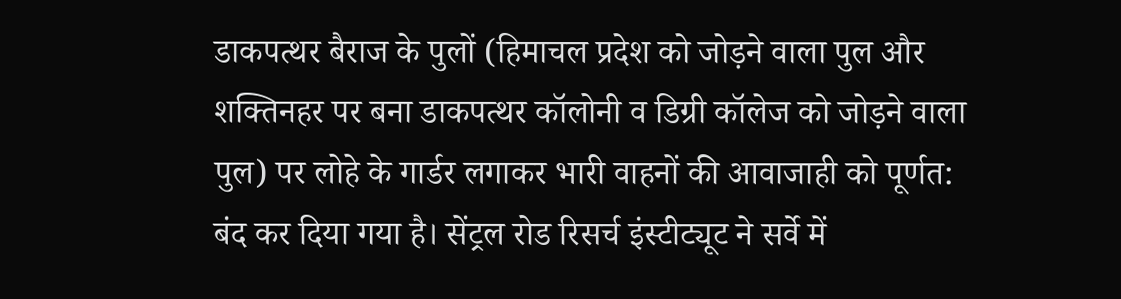डाकपत्थर बैराज के पुलों (हिमाचल प्रदेश को जोड़ने वाला पुल और शक्तिनहर पर बना डाकपत्थर कॉलोनी व डिग्री कॉलेज को जोड़ने वाला पुल) पर लोहे के गार्डर लगाकर भारी वाहनों की आवाजाही को पूर्णत: बंद कर दिया गया है। सेंट्रल रोड रिसर्च इंस्टीट्यूट ने सर्वे में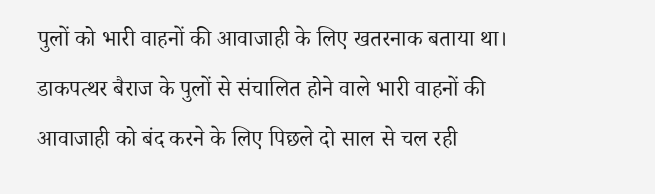पुलों को भारी वाहनों की आवाजाही के लिए खतरनाक बताया था।
डाकपत्थर बैराज के पुलों से संचालित होने वाले भारी वाहनों की आवाजाही को बंद करने के लिए पिछले दो साल से चल रही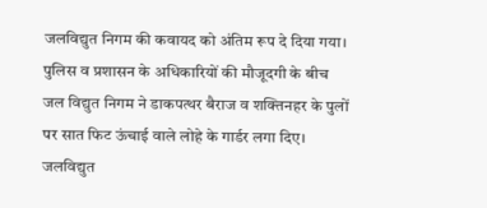जलविद्युत निगम की कवायद को अंतिम रूप दे दिया गया। पुलिस व प्रशासन के अधिकारियों की मौजूदगी के बीच जल विद्युत निगम ने डाकपत्थर बैराज व शक्तिनहर के पुलों पर सात फिट ऊंचाई वाले लोहे के गार्डर लगा दिए। जलविद्युत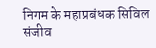निगम के महाप्रबंधक सिविल संजीव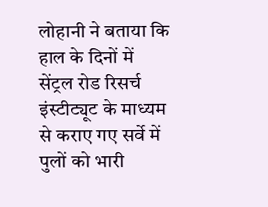लोहानी ने बताया कि हाल के दिनों में सेंट्रल रोड रिसर्च इंस्टीट्यूट के माध्यम से कराए गए सर्वे में पुलों को भारी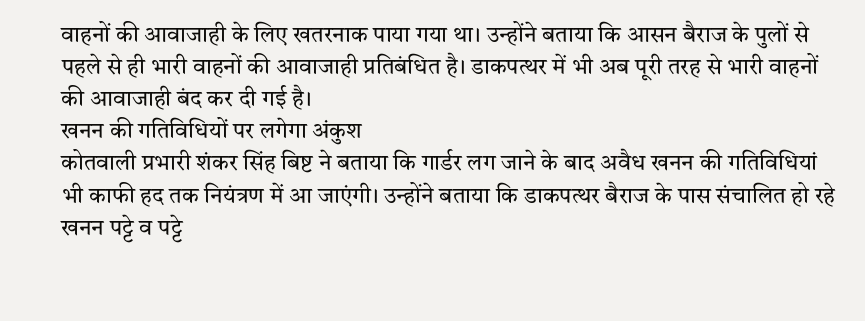वाहनों की आवाजाही के लिए खतरनाक पाया गया था। उन्होंने बताया कि आसन बैराज के पुलों से पहले से ही भारी वाहनों की आवाजाही प्रतिबंधित है। डाकपत्थर में भी अब पूरी तरह से भारी वाहनों की आवाजाही बंद कर दी गई है।
खनन की गतिविधियों पर लगेगा अंकुश
कोतवाली प्रभारी शंकर सिंह बिष्ट ने बताया कि गार्डर लग जाने के बाद अवैध खनन की गतिविधियां भी काफी हद तक नियंत्रण में आ जाएंगी। उन्होंने बताया कि डाकपत्थर बैराज के पास संचालित हो रहे खनन पट्टे व पट्टे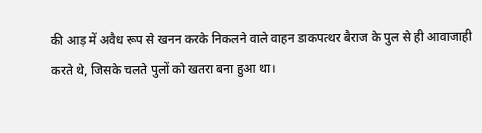की आड़ में अवैध रूप से खनन करके निकलने वाले वाहन डाकपत्थर बैराज के पुल से ही आवाजाही करते थे, जिसके चलते पुलों को खतरा बना हुआ था।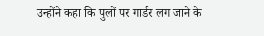उन्होंने कहा कि पुलों पर गार्डर लग जाने के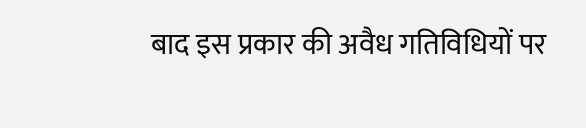बाद इस प्रकार की अवैध गतिविधियों पर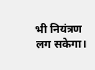भी नियंत्रण लग सकेगा।